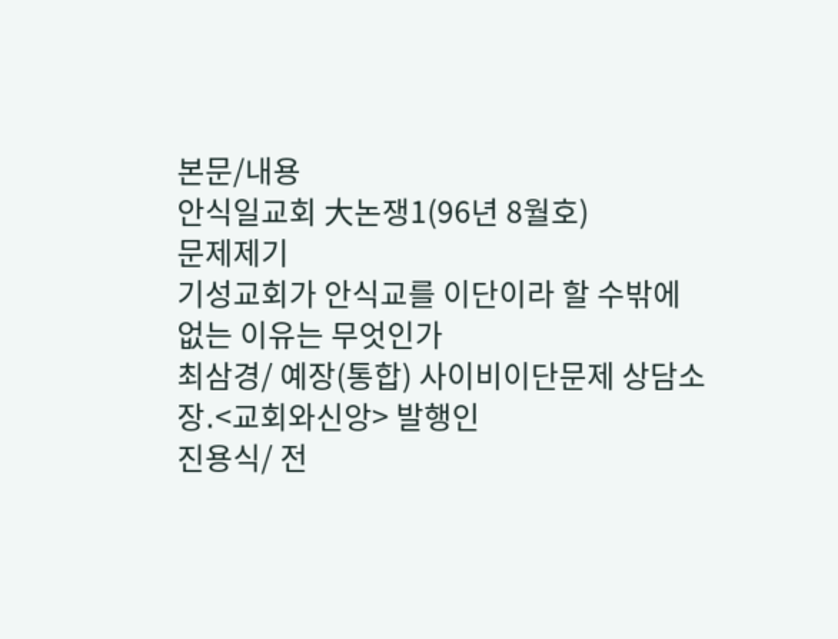본문/내용
안식일교회 大논쟁1(96년 8월호)
문제제기
기성교회가 안식교를 이단이라 할 수밖에
없는 이유는 무엇인가
최삼경/ 예장(통합) 사이비이단문제 상담소장․<교회와신앙> 발행인
진용식/ 전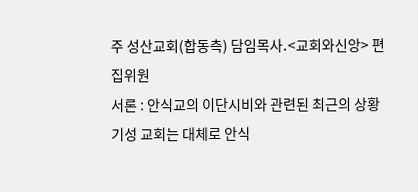주 성산교회(합동측) 담임목사․<교회와신앙> 편집위원
서론 : 안식교의 이단시비와 관련된 최근의 상황
기성 교회는 대체로 안식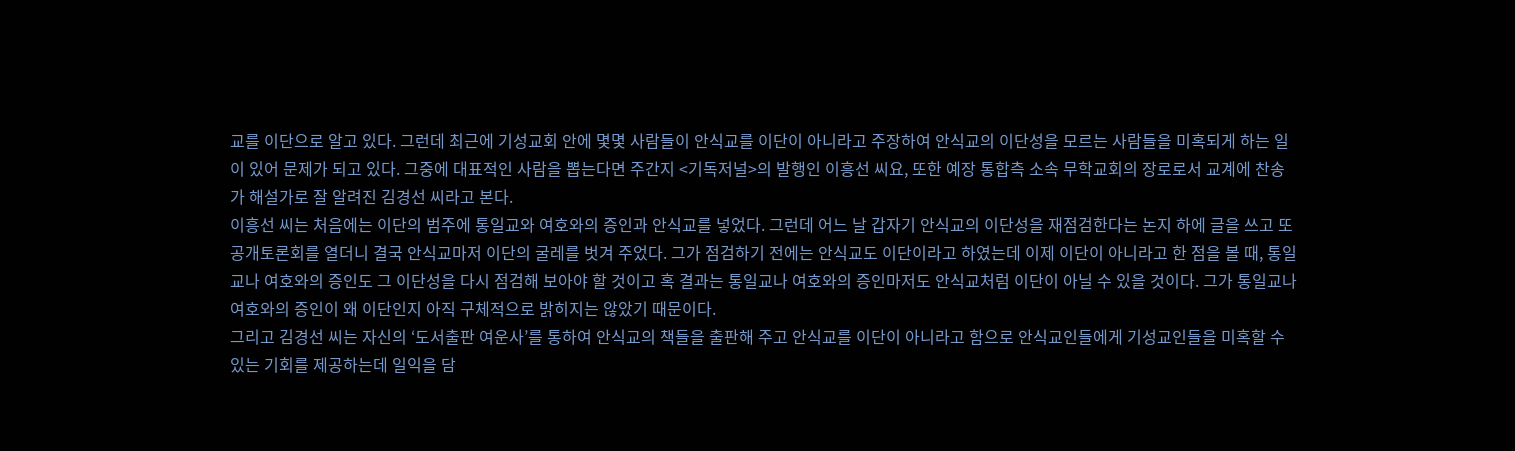교를 이단으로 알고 있다. 그런데 최근에 기성교회 안에 몇몇 사람들이 안식교를 이단이 아니라고 주장하여 안식교의 이단성을 모르는 사람들을 미혹되게 하는 일이 있어 문제가 되고 있다. 그중에 대표적인 사람을 뽑는다면 주간지 <기독저널>의 발행인 이흥선 씨요, 또한 예장 통합측 소속 무학교회의 장로로서 교계에 찬송가 해설가로 잘 알려진 김경선 씨라고 본다.
이흥선 씨는 처음에는 이단의 범주에 통일교와 여호와의 증인과 안식교를 넣었다. 그런데 어느 날 갑자기 안식교의 이단성을 재점검한다는 논지 하에 글을 쓰고 또 공개토론회를 열더니 결국 안식교마저 이단의 굴레를 벗겨 주었다. 그가 점검하기 전에는 안식교도 이단이라고 하였는데 이제 이단이 아니라고 한 점을 볼 때, 통일교나 여호와의 증인도 그 이단성을 다시 점검해 보아야 할 것이고 혹 결과는 통일교나 여호와의 증인마저도 안식교처럼 이단이 아닐 수 있을 것이다. 그가 통일교나 여호와의 증인이 왜 이단인지 아직 구체적으로 밝히지는 않았기 때문이다.
그리고 김경선 씨는 자신의 ‘도서출판 여운사’를 통하여 안식교의 책들을 출판해 주고 안식교를 이단이 아니라고 함으로 안식교인들에게 기성교인들을 미혹할 수 있는 기회를 제공하는데 일익을 담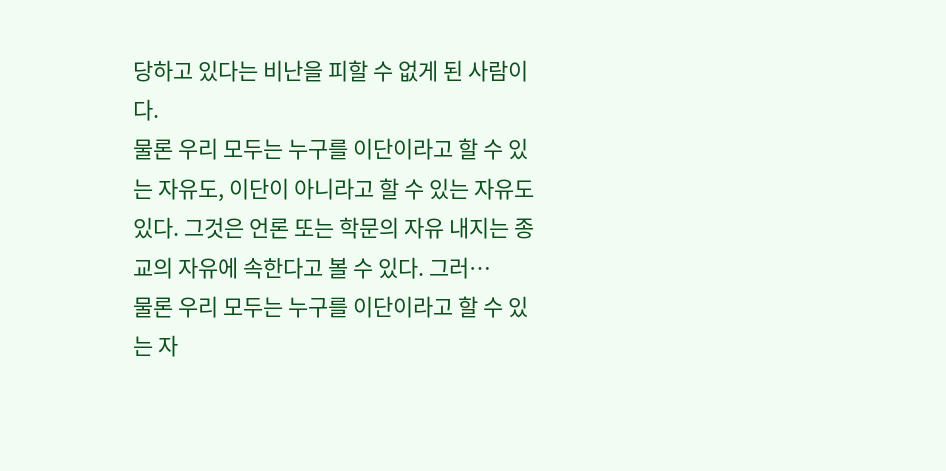당하고 있다는 비난을 피할 수 없게 된 사람이다.
물론 우리 모두는 누구를 이단이라고 할 수 있는 자유도, 이단이 아니라고 할 수 있는 자유도 있다. 그것은 언론 또는 학문의 자유 내지는 종교의 자유에 속한다고 볼 수 있다. 그러…
물론 우리 모두는 누구를 이단이라고 할 수 있는 자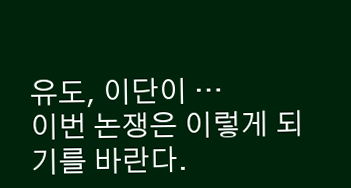유도, 이단이 …
이번 논쟁은 이렇게 되기를 바란다.